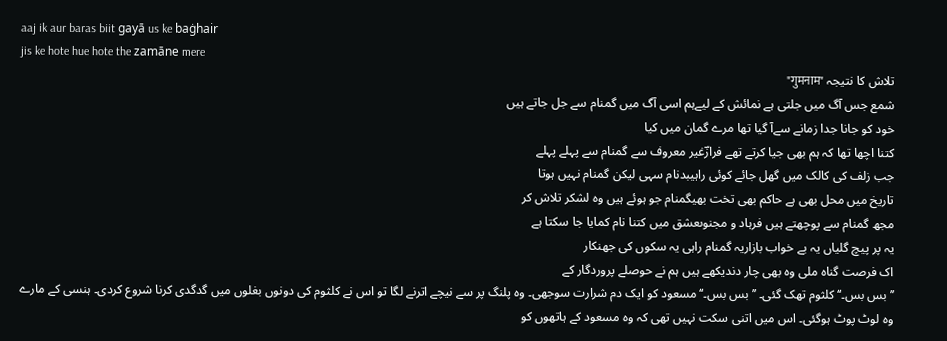aaj ik aur baras biit gayā us ke baġhair
jis ke hote hue hote the zamāne mere
تلاش کا نتیجہ "गुमनाम"
شمع جس آگ میں جلتی ہے نمائش کے لیےہم اسی آگ میں گمنام سے جل جاتے ہیں
خود کو جانا جدا زمانے سےآ گیا تھا مرے گمان میں کیا
کتنا اچھا تھا کہ ہم بھی جیا کرتے تھے فرازؔغیر معروف سے گمنام سے پہلے پہلے
جب زلف کی کالک میں گھل جائے کوئی راہیبدنام سہی لیکن گمنام نہیں ہوتا
تاریخ میں محل بھی ہے حاکم بھی تخت بھیگمنام جو ہوئے ہیں وہ لشکر تلاش کر
مجھ گمنام سے پوچھتے ہیں فرہاد و مجنوںعشق میں کتنا نام کمایا جا سکتا ہے
یہ پر پیچ گلیاں یہ بے خواب بازاریہ گمنام راہی یہ سکوں کی جھنکار
اک فرصت گناہ ملی وہ بھی چار دندیکھے ہیں ہم نے حوصلے پروردگار کے
’’بس بس۔‘‘ کلثوم تھک گئی۔ ’’بس بس۔‘‘مسعود کو ایک دم شرارت سوجھی۔ وہ پلنگ پر سے نیچے اترنے لگا تو اس نے کلثوم کی دونوں بغلوں میں گدگدی کرنا شروع کردی۔ ہنسی کے مارے وہ لوٹ پوٹ ہوگئی۔ اس میں اتنی سکت نہیں تھی کہ وہ مسعود کے ہاتھوں کو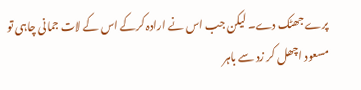پرے جھٹک دے۔ لیکن جب اس نے ارادہ کرکے اس کے لات جمانی چاہی تو مسعود اچھل کر زد سے باہر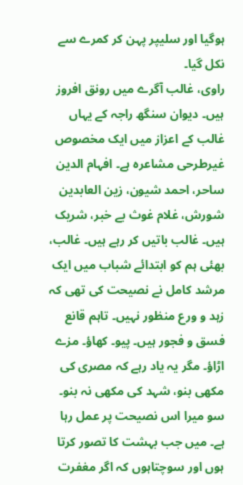ہوگیا اور سلیپر پہن کر کمرے سے نکل گیا۔
راوی، غالب آگرے میں رونق افروز ہیں۔ دیوان سنگھ راجہ کے یہاں غالب کے اعزاز میں ایک مخصوص غیرطرحی مشاعرہ ہے۔ افہام الدین ساحر، احمد شیون، زین العابدین شورش، غلام غوث بے خبر، شریک ہیں۔ غالب باتیں کر رہے ہیں۔ غالب، بھئی ہم کو ابتدائے شباب میں ایک مرشد کامل نے نصیحت کی تھی کہ زہد و ورع منظور نہیں۔ تاہم قانع فسق و فجور ہیں۔ پیو۔ کھاؤ۔ مزے اڑاؤ۔ مگر یہ یاد رہے کہ مصری کی مکھی بنو، شہد کی مکھی نہ بنو۔ سو میرا اس نصیحت پر عمل رہا ہے۔ میں جب بہشت کا تصور کرتا ہوں اور سوچتاہوں کہ اگر مغفرت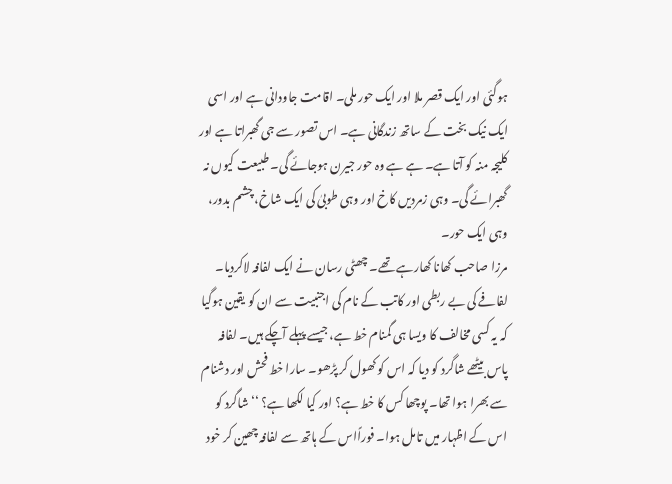ہوگئی اور ایک قصر ملا اور ایک حور ملی۔ اقامت جاودانی ہے اور اسی ایک نیک بخت کے ساتھ زندگانی ہے۔ اس تصور سے جی گھبراتا ہے اور کلیجہ منہ کو آتا ہے۔ ہے ہے وہ حور جیرن ہوجائے گی۔ طبیعت کیوں نہ گھبرائے گی۔ وہی زمردیں کاخ اور وہی طوبیٰ کی ایک شاخ، چشم بدور، وہی ایک حور۔
مرزا صاحب کھانا کھارہے تھے۔ چھٹی رسان نے ایک لفافہ لاکردیا۔ لفافے کی بے ربطی اور کاتب کے نام کی اجنبیت سے ان کو یقین ہوگیا کہ یہ کسی مخالف کا ویسا ہی گمنام خط ہے، جیسے پہلے آچکے ہیں۔ لفافہ پاس بیٹھے شاگرد کو دیا کہ اس کو کھول کر پڑھو۔ سارا خط فحش اور دشنام سے بھرا ہوا تھا۔ پوچھا کس کا خط ہے؟ اور کیا لکھا ہے؟ ‘‘شاگرد کو اس کے اظہار میں تامل ہوا۔ فوراًاس کے ہاتھ سے لفافہ چھین کر خود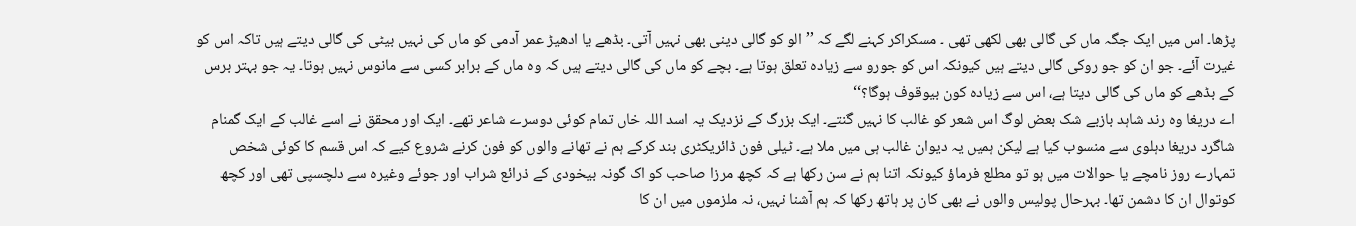پڑھا۔ اس میں ایک جگہ ماں کی گالی بھی لکھی تھی ۔ مسکراکر کہنے لگے کہ ’’الو کو گالی دینی بھی نہیں آتی۔ بڈھے یا ادھیڑ عمر آدمی کو ماں کی نہیں بیٹی کی گالی دیتے ہیں تاکہ اس کو غیرت آئے۔ جو ان کو جو روکی گالی دیتے ہیں کیونکہ اس کو جورو سے زیادہ تعلق ہوتا ہے۔ بچے کو ماں کی گالی دیتے ہیں کہ وہ ماں کے برابر کسی سے مانوس نہیں ہوتا۔ یہ جو بہتر برس کے بڈھے کو ماں کی گالی دیتا ہے، اس سے زیادہ کون بیوقوف ہوگا؟‘‘
اے دریغا وہ رند شاہد بازبے شک بعض لوگ اس شعر کو غالب کا نہیں گنتے۔ ایک بزرگ کے نزدیک یہ اسد اللہ خاں تمام کوئی دوسرے شاعر تھے۔ ایک اور محقق نے اسے غالب کے ایک گمنام شاگرد دریغا دہلوی سے منسوب کیا ہے لیکن ہمیں یہ دیوان غالب ہی میں ملا ہے۔ ٹیلی فون ڈائریکٹری بند کرکے ہم نے تھانے والوں کو فون کرنے شروع کیے کہ اس قسم کا کوئی شخص تمہارے روز نامچے یا حوالات میں ہو تو مطلع فرماؤ کیونکہ اتنا ہم نے سن رکھا ہے کہ کچھ مرزا صاحب کو اک گونہ بیخودی کے ذرائع شراب اور جوئے وغیرہ سے دلچسپی تھی اور کچھ کوتوال ان کا دشمن تھا۔ بہرحال پولیس والوں نے بھی کان پر ہاتھ رکھا کہ ہم آشنا نہیں، نہ ملزموں میں ان کا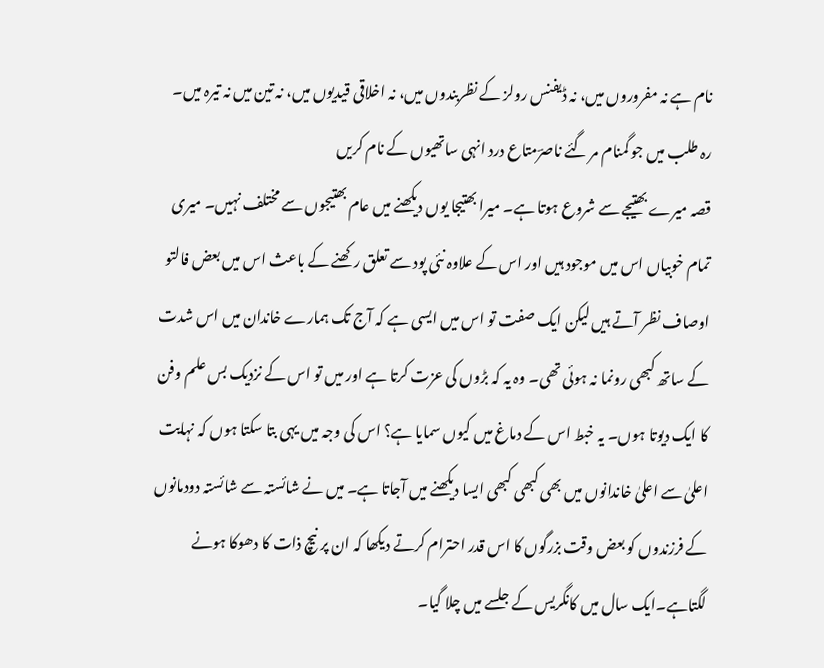نام ہے نہ مفروروں میں، نہ ڈیفنس رولز کے نظربندوں میں، نہ اخلاقی قیدیوں میں، نہ تین میں نہ تیرہ میں۔
رہ طلب میں جو گمنام مر گئے ناصرؔمتاع درد انہی ساتھیوں کے نام کریں
قصہ میرے بھتیجے سے شروع ہوتا ہے۔ میرا بھتیجا یوں دیکھنے میں عام بھتیجوں سے مختلف نہیں۔ میری تمام خوبیاں اس میں موجود ہیں اور اس کے علاوہ نئی پود سے تعلق رکھنے کے باعث اس میں بعض فالتو اوصاف نظر آتے ہیں لیکن ایک صفت تو اس میں ایسی ہے کہ آج تک ہمارے خاندان میں اس شدت کے ساتھ کبھی رونما نہ ہوئی تھی۔ وہ یہ کہ بڑوں کی عزت کرتا ہے اور میں تو اس کے نزدیک بس علم وفن کا ایک دیوتا ہوں۔ یہ خبط اس کے دماغ میں کیوں سمایا ہے؟ اس کی وجہ میں یہی بتا سکتا ہوں کہ نہایت اعلیٰ سے اعلیٰ خاندانوں میں بھی کبھی کبھی ایسا دیکھنے میں آجاتا ہے۔ میں نے شائستہ سے شائستہ دودمانوں کے فرزندوں کو بعض وقت بزرگوں کا اس قدر احترام کرتے دیکھا کہ ان پر نیچ ذات کا دھوکا ہونے لگتاہے۔ایک سال میں کانگریس کے جلسے میں چلا گیا۔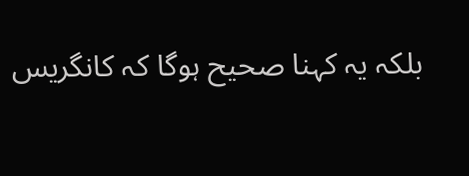بلکہ یہ کہنا صحیح ہوگا کہ کانگریس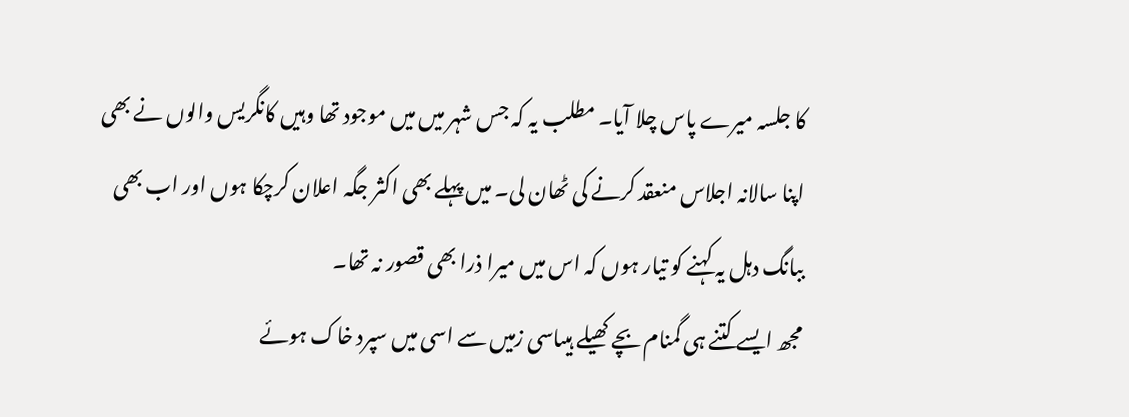کا جلسہ میرے پاس چلا آیا۔ مطلب یہ کہ جس شہر میں میں موجود تھا وہیں کانگریس والوں نے بھی اپنا سالانہ اجلاس منعقد کرنے کی ٹھان لی۔ میں پہلے بھی اکثر جگہ اعلان کرچکا ہوں اور اب بھی ببانگ دہل یہ کہنے کو تیار ہوں کہ اس میں میرا ذرا بھی قصور نہ تھا۔
مجھ ایسے کتنے ہی گمنام بچے کھیلے ہیںاسی زمیں سے اسی میں سپرد خاک ہوئے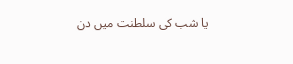یا شب کی سلطنت میں دن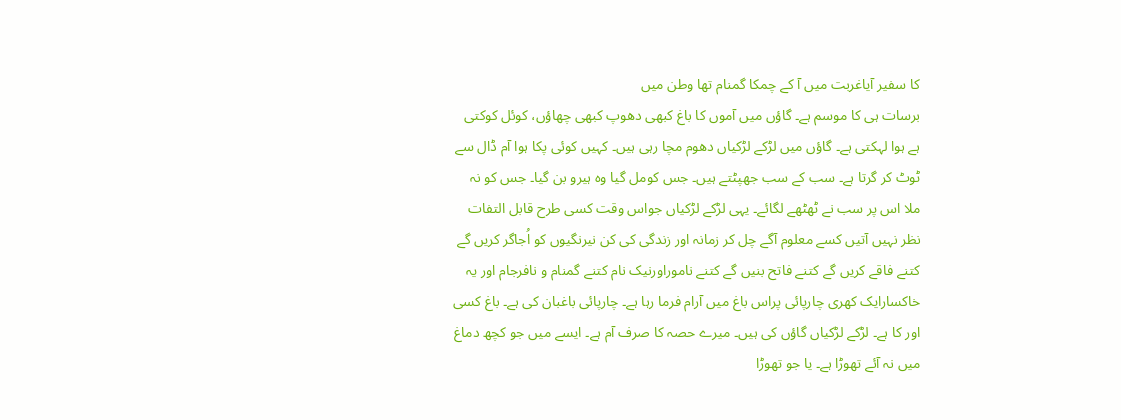کا سفیر آیاغربت میں آ کے چمکا گمنام تھا وطن میں
برسات ہی کا موسم ہے۔ گاؤں میں آموں کا باغ کبھی دھوپ کبھی چھاؤں، کوئل کوکتی ہے ہوا لہکتی ہے۔ گاؤں میں لڑکے لڑکیاں دھوم مچا رہی ہیں۔ کہیں کوئی پکا ہوا آم ڈال سے ٹوٹ کر گرتا ہے۔ سب کے سب جھپٹتے ہیں۔ جس کومل گیا وہ ہیرو بن گیا۔ جس کو نہ ملا اس پر سب نے ٹھٹھے لگائے۔ یہی لڑکے لڑکیاں جواس وقت کسی طرح قابل التفات نظر نہیں آتیں کسے معلوم آگے چل کر زمانہ اور زندگی کی کن نیرنگیوں کو اُجاگر کریں گے کتنے فاقے کریں گے کتنے فاتح بنیں گے کتنے ناموراورنیک نام کتنے گمنام و نافرجام اور یہ خاکسارایک کھری چارپائی پراس باغ میں آرام فرما رہا ہے۔ چارپائی باغبان کی ہے۔ باغ کسی اور کا ہے۔ لڑکے لڑکیاں گاؤں کی ہیں۔ میرے حصہ کا صرف آم ہے۔ ایسے میں جو کچھ دماغ میں نہ آئے تھوڑا ہے۔ یا جو تھوڑا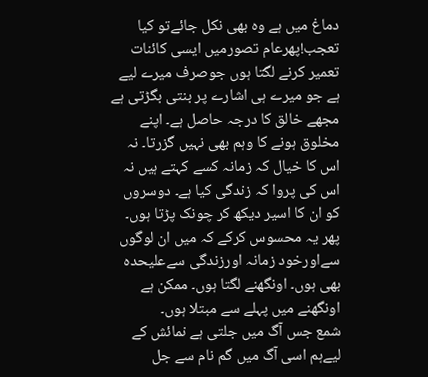دماغ میں ہے وہ بھی نکل جائےتو کیا تعجب!پھرعام تصورمیں ایسی کائنات تعمیر کرنے لگتا ہوں جوصرف میرے لیے ہے جو میرے ہی اشارے پر بنتی بگڑتی ہے مجھے خالق کا درجہ حاصل ہے۔ اپنے مخلوق ہونے کا وہم بھی نہیں گزرتا۔ نہ اس کا خیال کہ زمانہ کسے کہتے ہیں نہ اس کی پروا کہ زندگی کیا ہے۔ دوسروں کو ان کا اسیر دیکھ کر چونک پڑتا ہوں۔ پھر یہ محسوس کرکے کہ میں ان لوگوں سےاورخود زمانہ اورزندگی سےعلیحدہ بھی ہوں۔ اونگھنے لگتا ہوں۔ ممکن ہے اونگھنے میں پہلے سے مبتلا ہوں۔
شمع جس آگ میں جلتی ہے نمائش کے لیےہم اسی آگ میں گم نام سے جل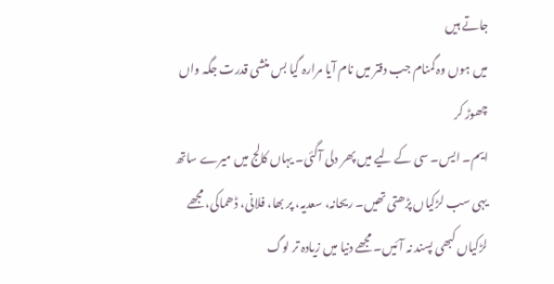جاتے ہیں
میں ہوں وہ گمنام جب دفتر میں نام آیا مرارہ گیا بس منشی قدرت جگہ واں چھوڑ کر
ایم۔ ایس۔ سی کے لیے میں پھر دلی آگئی۔ یہاں کالج میں میرے ساتھ یہی سب لڑکیاں پڑھتی تھیں۔ ریحانہ، سعدیہ، پر بھا، فلانی، ڈھماکی، مجھے لڑکیاں کبھی پسند نہ آئیں۔ مجھے دنیا میں زیادہ تر لوگ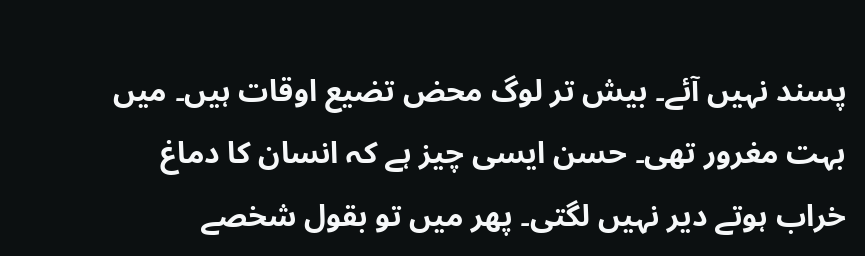پسند نہیں آئے۔ بیش تر لوگ محض تضیع اوقات ہیں۔ میں بہت مغرور تھی۔ حسن ایسی چیز ہے کہ انسان کا دماغ خراب ہوتے دیر نہیں لگتی۔ پھر میں تو بقول شخصے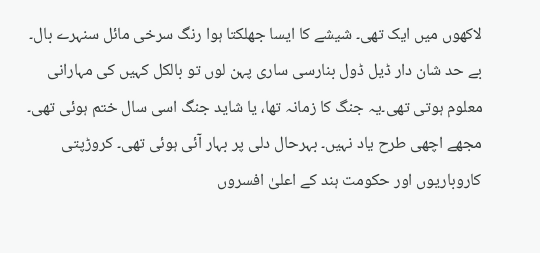لاکھوں میں ایک تھی۔ شیشے کا ایسا جھلکتا ہوا رنگ سرخی مائل سنہرے بال۔ بے حد شان دار ڈیل ڈول بنارسی ساری پہن لوں تو بالکل کہیں کی مہارانی معلوم ہوتی تھی۔یہ جنگ کا زمانہ تھا، یا شاید جنگ اسی سال ختم ہوئی تھی۔ مجھے اچھی طرح یاد نہیں۔ بہرحال دلی پر بہار آئی ہوئی تھی۔ کروڑپتی کاروباریوں اور حکومت ہند کے اعلیٰ افسروں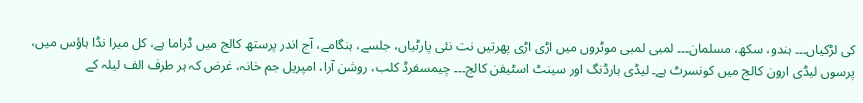کی لڑکیاں۔۔۔ ہندو، سکھ، مسلمان۔۔۔ لمبی لمبی موٹروں میں اڑی اڑی پھرتیں نت نئی پارٹیاں، جلسے، ہنگامے، آج اندر پرستھ کالج میں ڈراما ہے، کل میرا نڈا ہاؤس میں، پرسوں لیڈی ارون کالج میں کونسرٹ ہے۔ لیڈی ہارڈنگ اور سینٹ اسٹیفن کالج۔۔۔ چیمسفرڈ کلب، روشن آرا، امپریل جم خانہ، غرض کہ ہر طرف الف لیلہ کے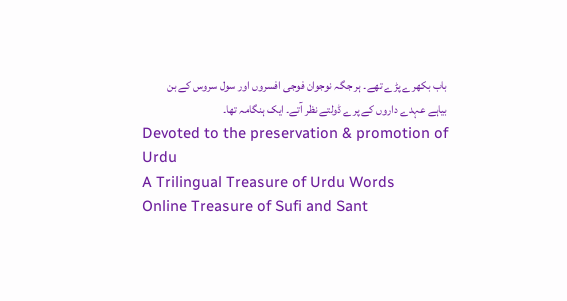باب بکھرے پڑے تھے۔ ہر جگہ نوجوان فوجی افسروں اور سول سروس کے بن بیاہے عہدے داروں کے پرے ڈولتے نظر آتے۔ ایک ہنگامہ تھا۔
Devoted to the preservation & promotion of Urdu
A Trilingual Treasure of Urdu Words
Online Treasure of Sufi and Sant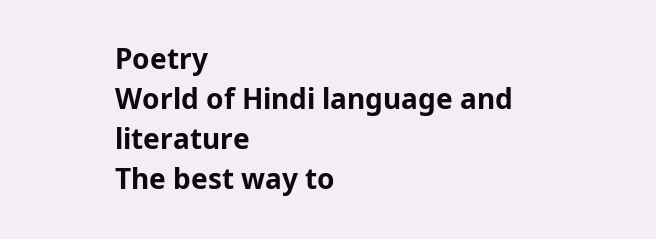Poetry
World of Hindi language and literature
The best way to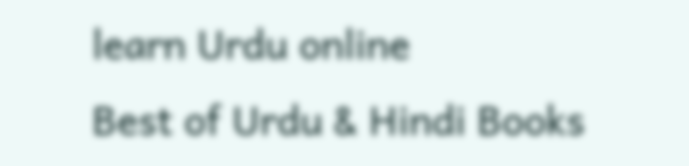learn Urdu online
Best of Urdu & Hindi Books